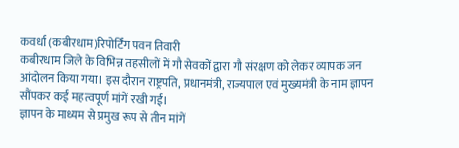कवर्धा (कबीरधाम)रिपोर्टिंग पवन तिवारी
कबीरधाम जिले के विभिन्न तहसीलों में गौ सेवकों द्वारा गौ संरक्षण को लेकर व्यापक जन आंदोलन किया गया। इस दौरान राष्ट्रपति, प्रधानमंत्री, राज्यपाल एवं मुख्यमंत्री के नाम ज्ञापन सौंपकर कई महत्वपूर्ण मांगें रखी गईं।
ज्ञापन के माध्यम से प्रमुख रूप से तीन मांगें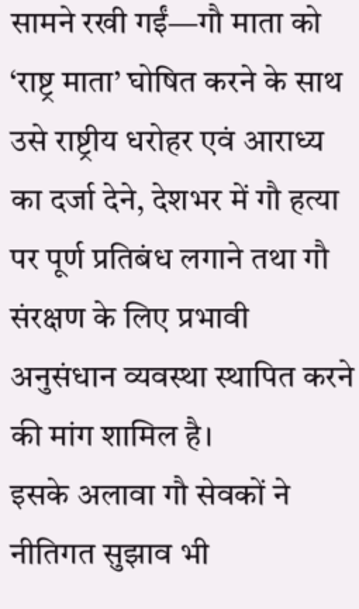सामने रखी गईं—गौ माता को ‘राष्ट्र माता’ घोषित करने के साथ उसे राष्ट्रीय धरोहर एवं आराध्य का दर्जा देने, देशभर में गौ हत्या पर पूर्ण प्रतिबंध लगाने तथा गौ संरक्षण के लिए प्रभावी अनुसंधान व्यवस्था स्थापित करने की मांग शामिल है।
इसके अलावा गौ सेवकों ने नीतिगत सुझाव भी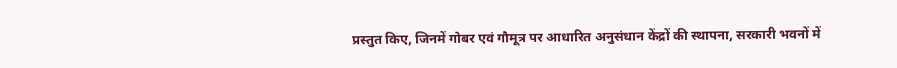प्रस्तुत किए, जिनमें गोबर एवं गौमूत्र पर आधारित अनुसंधान केंद्रों की स्थापना, सरकारी भवनों में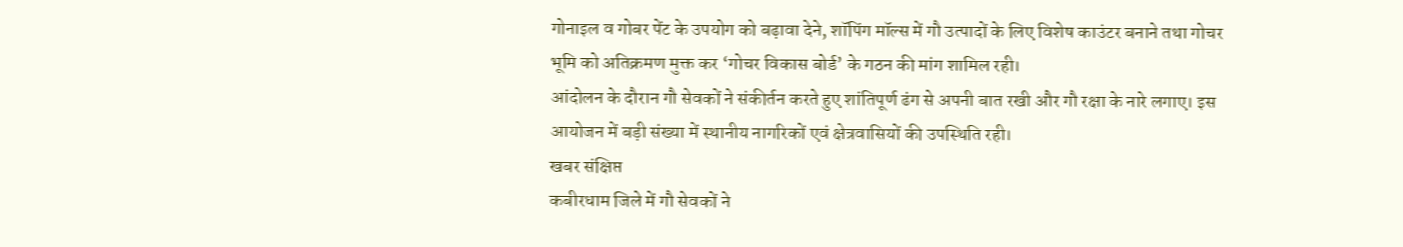गोनाइल व गोबर पेंट के उपयोग को बढ़ावा देने, शॉपिंग मॉल्स में गौ उत्पादों के लिए विशेष काउंटर बनाने तथा गोचर भूमि को अतिक्रमण मुक्त कर ‘गोचर विकास बोर्ड’ के गठन की मांग शामिल रही।
आंदोलन के दौरान गौ सेवकों ने संकीर्तन करते हुए शांतिपूर्ण ढंग से अपनी बात रखी और गौ रक्षा के नारे लगाए। इस आयोजन में बड़ी संख्या में स्थानीय नागरिकों एवं क्षेत्रवासियों की उपस्थिति रही।
खबर संक्षिप्त
कबीरधाम जिले में गौ सेवकों ने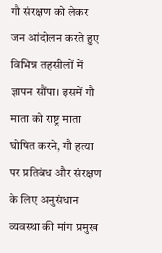गौ संरक्षण को लेकर जन आंदोलन करते हुए विभिन्न तहसीलों में ज्ञापन सौंपा। इसमें गौ माता को राष्ट्र माता घोषित करने, गौ हत्या पर प्रतिबंध और संरक्षण के लिए अनुसंधान व्यवस्था की मांग प्रमुख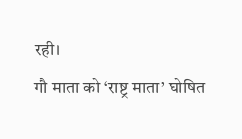रही।
गौ माता को ‘राष्ट्र माता’ घोषित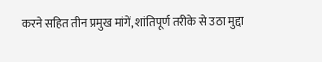करने सहित तीन प्रमुख मांगें, शांतिपूर्ण तरीके से उठा मुद्दा